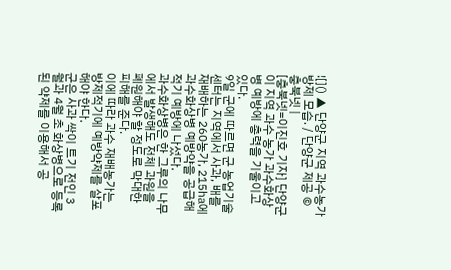![]() ▲ 단양군 지역 과수농가 방제 모습. / 단양군 제공 © 충북넷 |
[충북넷=이진호 기자] 단양군이 지역 과수 농가 과수화상병 예방에 총력을 기울이고 있다.
9일 군에 따르면 군 농업기술센터는 지역에서 사과, 배를 재배하는 260농가, 215㏊에 과수화상병 예방약을 공급해 적기 예방에 나섰다.
과수화상병은 한 그루의 나무에서 발생해도 전체 과원을 폐원해야 할 정도로 막대한 피해를 준다.
이에 따라 과수 재배농가는 방제적기에 예방약제를 살포해야 한다.
군은 사과 싹이 트기 전인 3월과 4월 초 화상병으로 등록된 약제를 이용해서 공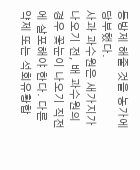동방제 해줄 것을 농가에 당부했다.
사과 과수원은 새가지가 나오기 전, 배 과수원의 경우 꽃눈이 나오기 직전에 살포해야 한다. 다른 약제 또는 석회유황합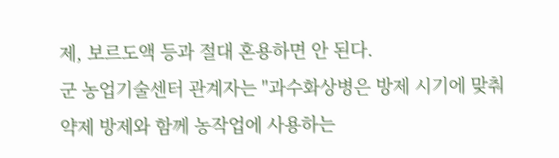제, 보르도액 등과 절대 혼용하면 안 된다.
군 농업기술센터 관계자는 "과수화상병은 방제 시기에 맞춰 약제 방제와 함께 농작업에 사용하는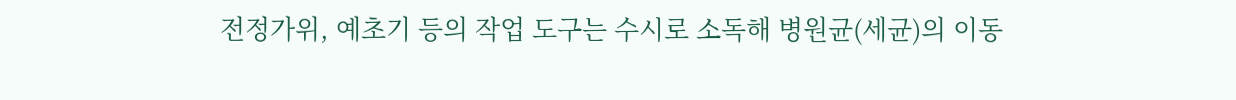전정가위, 예초기 등의 작업 도구는 수시로 소독해 병원균(세균)의 이동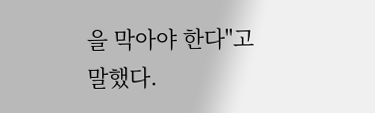을 막아야 한다"고 말했다.